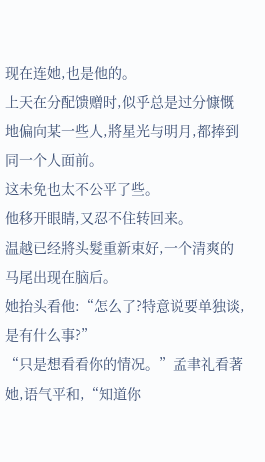现在连她,也是他的。
上天在分配馈赠时,似乎总是过分慷慨地偏向某一些人,將星光与明月,都捧到同一个人面前。
这未免也太不公平了些。
他移开眼睛,又忍不住转回来。
温越已经將头髮重新束好,一个清爽的马尾出现在脑后。
她抬头看他:“怎么了?特意说要单独谈,是有什么事?”
“只是想看看你的情况。”孟聿礼看著她,语气平和,“知道你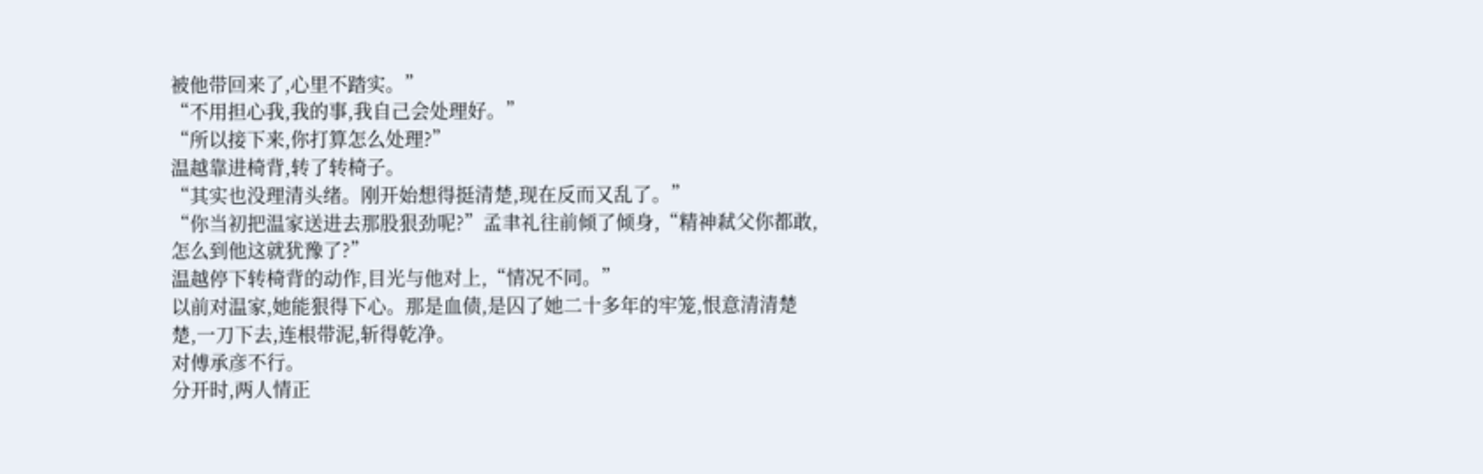被他带回来了,心里不踏实。”
“不用担心我,我的事,我自己会处理好。”
“所以接下来,你打算怎么处理?”
温越靠进椅背,转了转椅子。
“其实也没理清头绪。刚开始想得挺清楚,现在反而又乱了。”
“你当初把温家送进去那股狠劲呢?”孟聿礼往前倾了倾身,“精神弒父你都敢,怎么到他这就犹豫了?”
温越停下转椅背的动作,目光与他对上,“情况不同。”
以前对温家,她能狠得下心。那是血债,是囚了她二十多年的牢笼,恨意清清楚楚,一刀下去,连根带泥,斩得乾净。
对傅承彦不行。
分开时,两人情正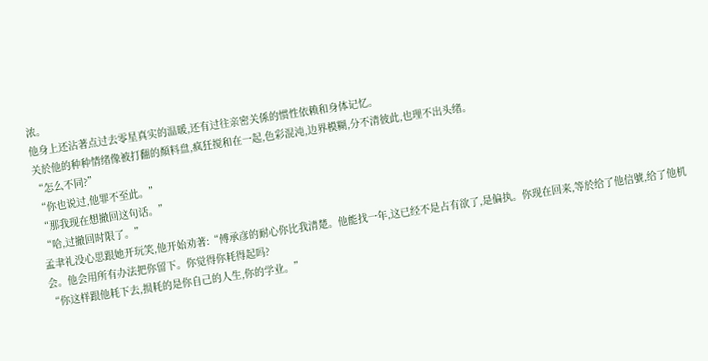浓。
他身上还沾著点过去零星真实的温暖,还有过往亲密关係的惯性依赖和身体记忆。
关於他的种种情绪像被打翻的顏料盘,疯狂搅和在一起,色彩混沌,边界模糊,分不清彼此,也理不出头绪。
“怎么不同?”
“你也说过,他罪不至此。”
“那我现在想撤回这句话。”
“哈,过撤回时限了。”
孟聿礼没心思跟她开玩笑,他开始劝著:“傅承彦的耐心你比我清楚。他能找一年,这已经不是占有欲了,是偏执。你现在回来,等於给了他信號,给了他机会。他会用所有办法把你留下。你觉得你耗得起吗?
“你这样跟他耗下去,损耗的是你自己的人生,你的学业。”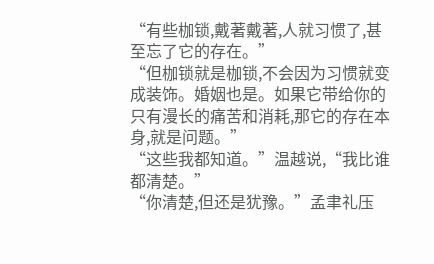“有些枷锁,戴著戴著,人就习惯了,甚至忘了它的存在。”
“但枷锁就是枷锁,不会因为习惯就变成装饰。婚姻也是。如果它带给你的只有漫长的痛苦和消耗,那它的存在本身,就是问题。”
“这些我都知道。”温越说,“我比谁都清楚。”
“你清楚,但还是犹豫。”孟聿礼压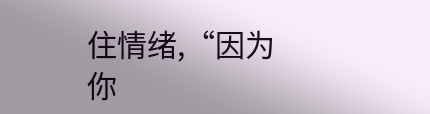住情绪,“因为你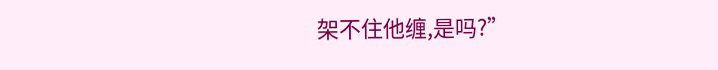架不住他缠,是吗?”